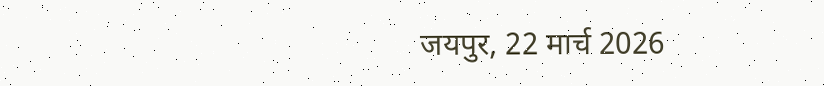जयपुर, 22 मार्च 2026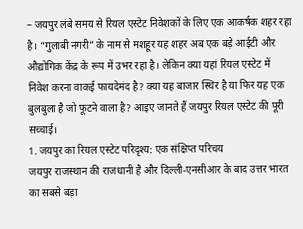– जयपुर लंबे समय से रियल एस्टेट निवेशकों के लिए एक आकर्षक शहर रहा है। “गुलाबी नगरी” के नाम से मशहूर यह शहर अब एक बड़े आईटी और औद्योगिक केंद्र के रूप में उभर रहा है। लेकिन क्या यहां रियल एस्टेट में निवेश करना वाकई फायदेमंद है? क्या यह बाजार स्थिर है या फिर यह एक बुलबुला है जो फूटने वाला है? आइए जानते हैं जयपुर रियल एस्टेट की पूरी सच्चाई।
1. जयपुर का रियल एस्टेट परिदृश्य: एक संक्षिप्त परिचय
जयपुर राजस्थान की राजधानी है और दिल्ली-एनसीआर के बाद उत्तर भारत का सबसे बड़ा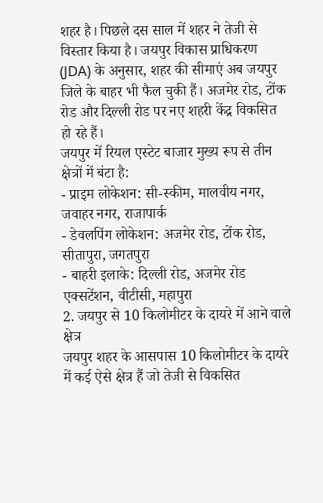शहर है। पिछले दस साल में शहर ने तेजी से विस्तार किया है। जयपुर विकास प्राधिकरण (JDA) के अनुसार, शहर की सीमाएं अब जयपुर जिले के बाहर भी फैल चुकी हैं। अजमेर रोड, टोंक रोड और दिल्ली रोड पर नए शहरी केंद्र विकसित हो रहे हैं।
जयपुर में रियल एस्टेट बाजार मुख्य रूप से तीन क्षेत्रों में बंटा है:
- प्राइम लोकेशन: सी-स्कीम, मालवीय नगर, जवाहर नगर, राजापार्क
- डेवलपिंग लोकेशन: अजमेर रोड, टोंक रोड, सीतापुरा, जगतपुरा
- बाहरी इलाके: दिल्ली रोड, अजमेर रोड एक्सटेंशन, वीटीसी, महापुरा
2. जयपुर से 10 किलोमीटर के दायरे में आने वाले क्षेत्र
जयपुर शहर के आसपास 10 किलोमीटर के दायरे में कई ऐसे क्षेत्र हैं जो तेजी से विकसित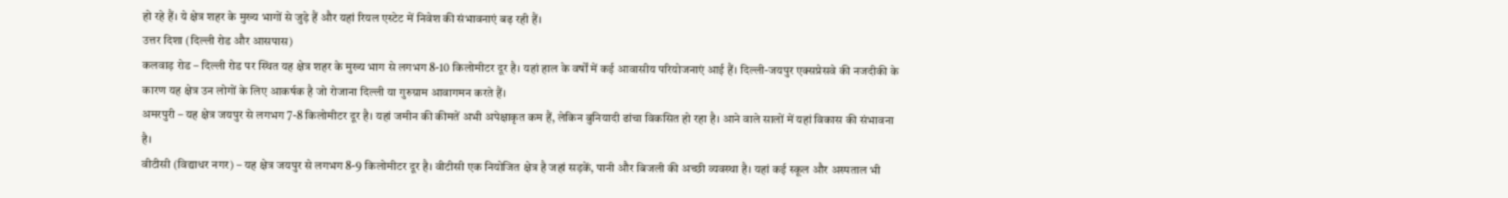हो रहे हैं। ये क्षेत्र शहर के मुख्य भागों से जुड़े हैं और यहां रियल एस्टेट में निवेश की संभावनाएं बढ़ रही हैं।
उत्तर दिशा (दिल्ली रोड और आसपास)
कलवाड़ रोड – दिल्ली रोड पर स्थित यह क्षेत्र शहर के मुख्य भाग से लगभग 8-10 किलोमीटर दूर है। यहां हाल के वर्षों में कई आवासीय परियोजनाएं आई हैं। दिल्ली-जयपुर एक्सप्रेसवे की नजदीकी के कारण यह क्षेत्र उन लोगों के लिए आकर्षक है जो रोजाना दिल्ली या गुरुग्राम आवागमन करते हैं।
अमरपुरी – यह क्षेत्र जयपुर से लगभग 7-8 किलोमीटर दूर है। यहां जमीन की कीमतें अभी अपेक्षाकृत कम हैं, लेकिन बुनियादी ढांचा विकसित हो रहा है। आने वाले सालों में यहां विकास की संभावना है।
वीटीसी (विद्याधर नगर) – यह क्षेत्र जयपुर से लगभग 8-9 किलोमीटर दूर है। वीटीसी एक नियोजित क्षेत्र है जहां सड़कें, पानी और बिजली की अच्छी व्यवस्था है। यहां कई स्कूल और अस्पताल भी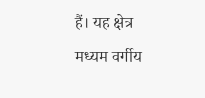हैं। यह क्षेत्र मध्यम वर्गीय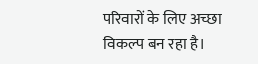परिवारों के लिए अच्छा विकल्प बन रहा है।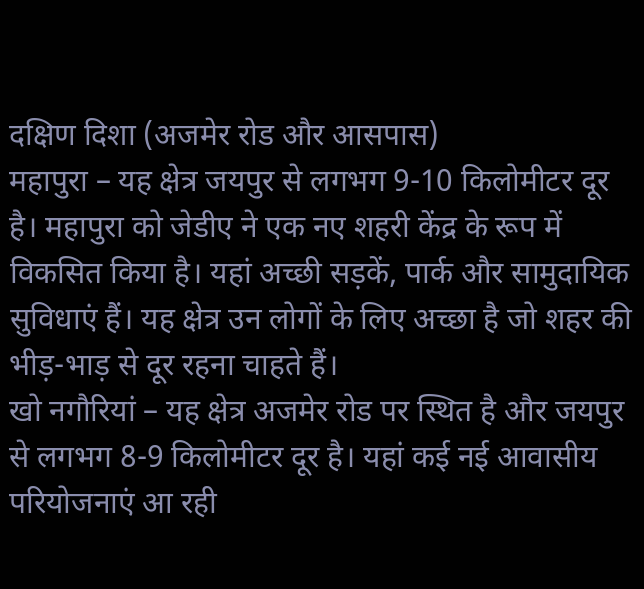दक्षिण दिशा (अजमेर रोड और आसपास)
महापुरा – यह क्षेत्र जयपुर से लगभग 9-10 किलोमीटर दूर है। महापुरा को जेडीए ने एक नए शहरी केंद्र के रूप में विकसित किया है। यहां अच्छी सड़कें, पार्क और सामुदायिक सुविधाएं हैं। यह क्षेत्र उन लोगों के लिए अच्छा है जो शहर की भीड़-भाड़ से दूर रहना चाहते हैं।
खो नगौरियां – यह क्षेत्र अजमेर रोड पर स्थित है और जयपुर से लगभग 8-9 किलोमीटर दूर है। यहां कई नई आवासीय परियोजनाएं आ रही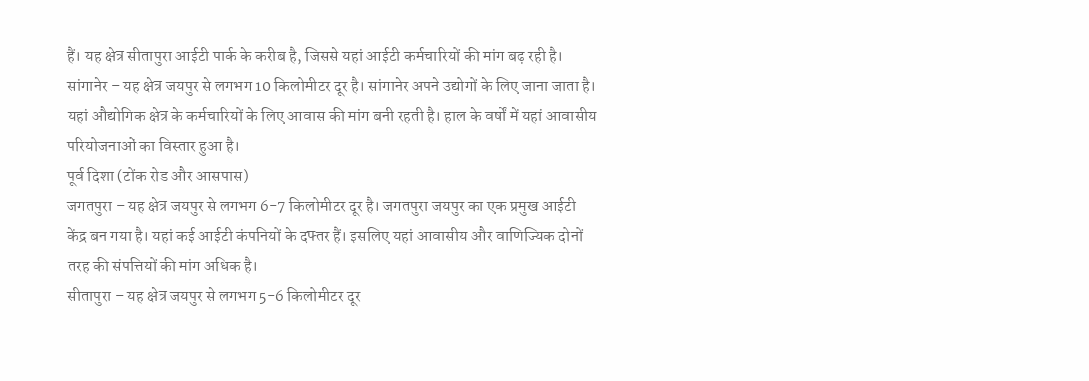हैं। यह क्षेत्र सीतापुरा आईटी पार्क के करीब है, जिससे यहां आईटी कर्मचारियों की मांग बढ़ रही है।
सांगानेर – यह क्षेत्र जयपुर से लगभग 10 किलोमीटर दूर है। सांगानेर अपने उद्योगों के लिए जाना जाता है। यहां औद्योगिक क्षेत्र के कर्मचारियों के लिए आवास की मांग बनी रहती है। हाल के वर्षों में यहां आवासीय परियोजनाओं का विस्तार हुआ है।
पूर्व दिशा (टोंक रोड और आसपास)
जगतपुरा – यह क्षेत्र जयपुर से लगभग 6-7 किलोमीटर दूर है। जगतपुरा जयपुर का एक प्रमुख आईटी केंद्र बन गया है। यहां कई आईटी कंपनियों के दफ्तर हैं। इसलिए यहां आवासीय और वाणिज्यिक दोनों तरह की संपत्तियों की मांग अधिक है।
सीतापुरा – यह क्षेत्र जयपुर से लगभग 5-6 किलोमीटर दूर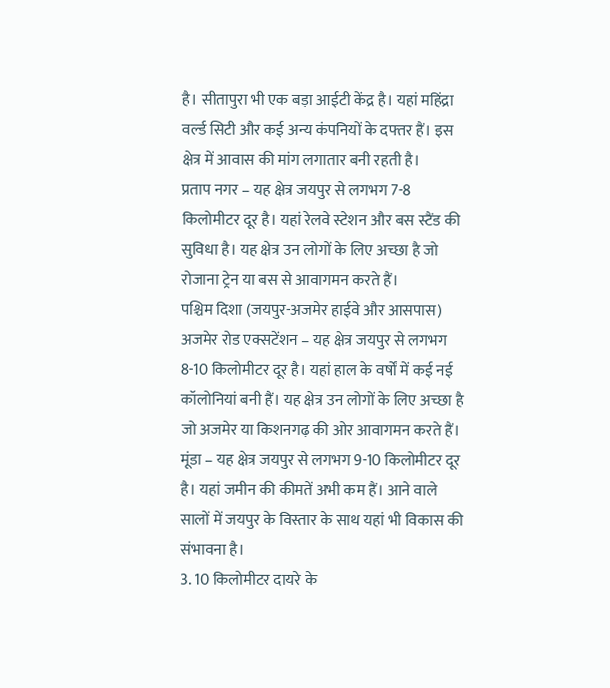है। सीतापुरा भी एक बड़ा आईटी केंद्र है। यहां महिंद्रा वर्ल्ड सिटी और कई अन्य कंपनियों के दफ्तर हैं। इस क्षेत्र में आवास की मांग लगातार बनी रहती है।
प्रताप नगर – यह क्षेत्र जयपुर से लगभग 7-8 किलोमीटर दूर है। यहां रेलवे स्टेशन और बस स्टैंड की सुविधा है। यह क्षेत्र उन लोगों के लिए अच्छा है जो रोजाना ट्रेन या बस से आवागमन करते हैं।
पश्चिम दिशा (जयपुर-अजमेर हाईवे और आसपास)
अजमेर रोड एक्सटेंशन – यह क्षेत्र जयपुर से लगभग 8-10 किलोमीटर दूर है। यहां हाल के वर्षों में कई नई कॉलोनियां बनी हैं। यह क्षेत्र उन लोगों के लिए अच्छा है जो अजमेर या किशनगढ़ की ओर आवागमन करते हैं।
मूंडा – यह क्षेत्र जयपुर से लगभग 9-10 किलोमीटर दूर है। यहां जमीन की कीमतें अभी कम हैं। आने वाले सालों में जयपुर के विस्तार के साथ यहां भी विकास की संभावना है।
3. 10 किलोमीटर दायरे के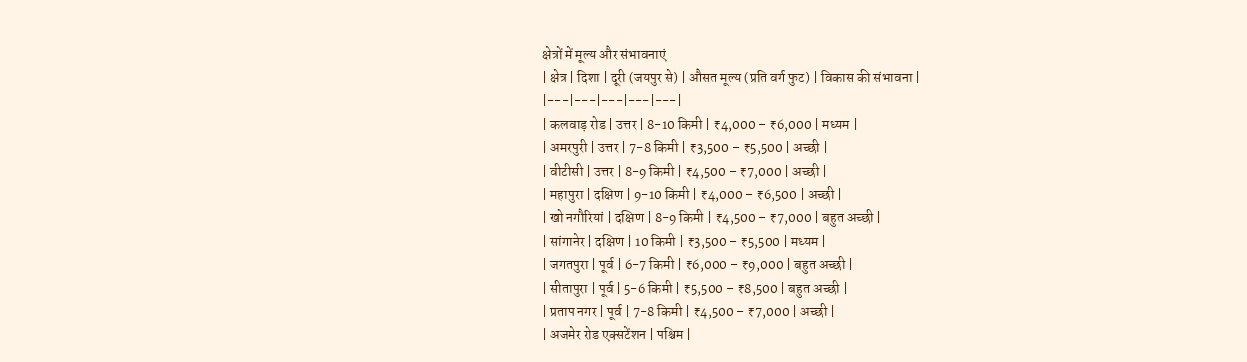क्षेत्रों में मूल्य और संभावनाएं
| क्षेत्र | दिशा | दूरी (जयपुर से) | औसत मूल्य (प्रति वर्ग फुट) | विकास की संभावना |
|---|---|---|---|---|
| कलवाड़ रोड | उत्तर | 8-10 किमी | ₹4,000 – ₹6,000 | मध्यम |
| अमरपुरी | उत्तर | 7-8 किमी | ₹3,500 – ₹5,500 | अच्छी |
| वीटीसी | उत्तर | 8-9 किमी | ₹4,500 – ₹7,000 | अच्छी |
| महापुरा | दक्षिण | 9-10 किमी | ₹4,000 – ₹6,500 | अच्छी |
| खो नगौरियां | दक्षिण | 8-9 किमी | ₹4,500 – ₹7,000 | बहुत अच्छी |
| सांगानेर | दक्षिण | 10 किमी | ₹3,500 – ₹5,500 | मध्यम |
| जगतपुरा | पूर्व | 6-7 किमी | ₹6,000 – ₹9,000 | बहुत अच्छी |
| सीतापुरा | पूर्व | 5-6 किमी | ₹5,500 – ₹8,500 | बहुत अच्छी |
| प्रताप नगर | पूर्व | 7-8 किमी | ₹4,500 – ₹7,000 | अच्छी |
| अजमेर रोड एक्सटेंशन | पश्चिम |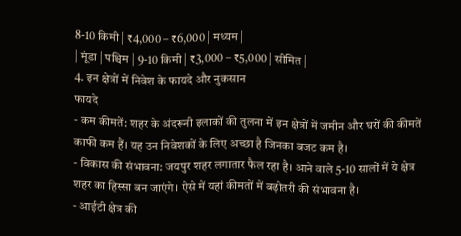8-10 किमी | ₹4,000 – ₹6,000 | मध्यम |
| मूंडा | पश्चिम | 9-10 किमी | ₹3,000 – ₹5,000 | सीमित |
4. इन क्षेत्रों में निवेश के फायदे और नुकसान
फायदे
- कम कीमतें: शहर के अंदरूनी इलाकों की तुलना में इन क्षेत्रों में जमीन और घरों की कीमतें काफी कम हैं। यह उन निवेशकों के लिए अच्छा है जिनका बजट कम है।
- विकास की संभावना: जयपुर शहर लगातार फैल रहा है। आने वाले 5-10 सालों में ये क्षेत्र शहर का हिस्सा बन जाएंगे। ऐसे में यहां कीमतों में बढ़ोतरी की संभावना है।
- आईटी क्षेत्र की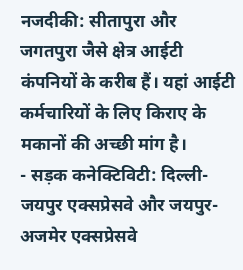नजदीकी: सीतापुरा और जगतपुरा जैसे क्षेत्र आईटी कंपनियों के करीब हैं। यहां आईटी कर्मचारियों के लिए किराए के मकानों की अच्छी मांग है।
- सड़क कनेक्टिविटी: दिल्ली-जयपुर एक्सप्रेसवे और जयपुर-अजमेर एक्सप्रेसवे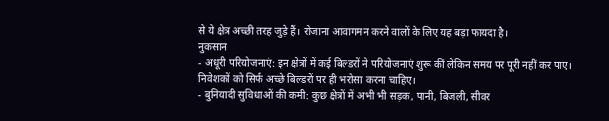से ये क्षेत्र अच्छी तरह जुड़े हैं। रोजाना आवागमन करने वालों के लिए यह बड़ा फायदा है।
नुकसान
- अधूरी परियोजनाएं: इन क्षेत्रों में कई बिल्डरों ने परियोजनाएं शुरू कीं लेकिन समय पर पूरी नहीं कर पाए। निवेशकों को सिर्फ अच्छे बिल्डरों पर ही भरोसा करना चाहिए।
- बुनियादी सुविधाओं की कमी: कुछ क्षेत्रों में अभी भी सड़क, पानी, बिजली, सीवर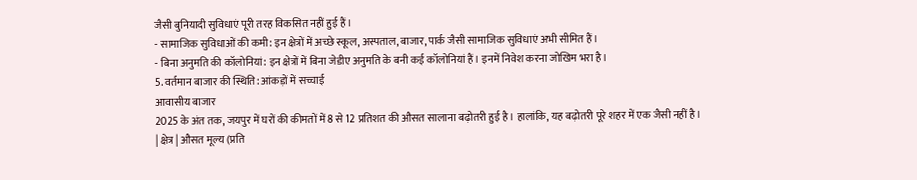जैसी बुनियादी सुविधाएं पूरी तरह विकसित नहीं हुई हैं।
- सामाजिक सुविधाओं की कमी: इन क्षेत्रों में अच्छे स्कूल, अस्पताल, बाजार, पार्क जैसी सामाजिक सुविधाएं अभी सीमित हैं।
- बिना अनुमति की कॉलोनियां: इन क्षेत्रों में बिना जेडीए अनुमति के बनी कई कॉलोनियां हैं। इनमें निवेश करना जोखिम भरा है।
5. वर्तमान बाजार की स्थिति: आंकड़ों में सच्चाई
आवासीय बाजार
2025 के अंत तक, जयपुर में घरों की कीमतों में 8 से 12 प्रतिशत की औसत सालाना बढ़ोतरी हुई है। हालांकि, यह बढ़ोतरी पूरे शहर में एक जैसी नहीं है।
| क्षेत्र | औसत मूल्य (प्रति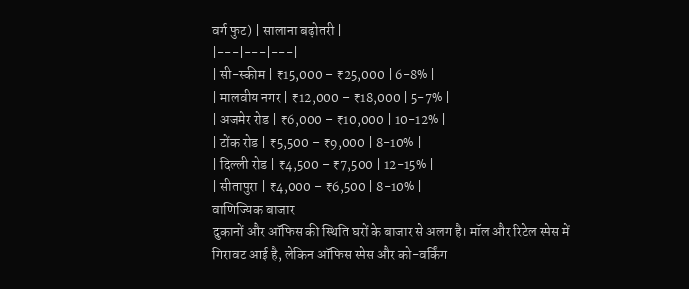वर्ग फुट) | सालाना बढ़ोतरी |
|---|---|---|
| सी-स्कीम | ₹15,000 – ₹25,000 | 6-8% |
| मालवीय नगर | ₹12,000 – ₹18,000 | 5-7% |
| अजमेर रोड | ₹6,000 – ₹10,000 | 10-12% |
| टोंक रोड | ₹5,500 – ₹9,000 | 8-10% |
| दिल्ली रोड | ₹4,500 – ₹7,500 | 12-15% |
| सीतापुरा | ₹4,000 – ₹6,500 | 8-10% |
वाणिज्यिक बाजार
दुकानों और ऑफिस की स्थिति घरों के बाजार से अलग है। मॉल और रिटेल स्पेस में गिरावट आई है, लेकिन ऑफिस स्पेस और को-वर्किंग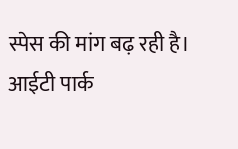स्पेस की मांग बढ़ रही है। आईटी पार्क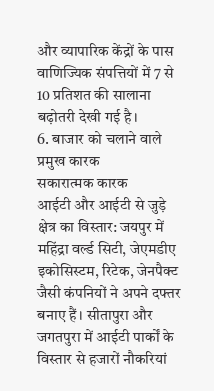और व्यापारिक केंद्रों के पास वाणिज्यिक संपत्तियों में 7 से 10 प्रतिशत की सालाना बढ़ोतरी देखी गई है।
6. बाजार को चलाने वाले प्रमुख कारक
सकारात्मक कारक
आईटी और आईटी से जुड़े क्षेत्र का विस्तार: जयपुर में महिंद्रा वर्ल्ड सिटी, जेएमडीए इकोसिस्टम, रिटेक, जेनपैक्ट जैसी कंपनियों ने अपने दफ्तर बनाए हैं। सीतापुरा और जगतपुरा में आईटी पार्कों के विस्तार से हजारों नौकरियां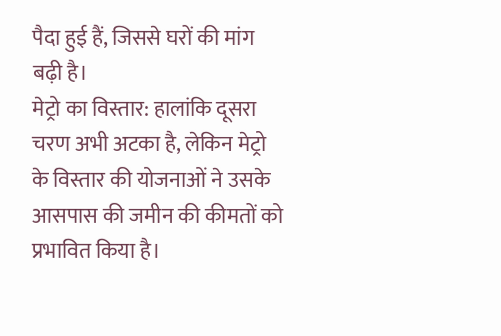पैदा हुई हैं, जिससे घरों की मांग बढ़ी है।
मेट्रो का विस्तार: हालांकि दूसरा चरण अभी अटका है, लेकिन मेट्रो के विस्तार की योजनाओं ने उसके आसपास की जमीन की कीमतों को प्रभावित किया है।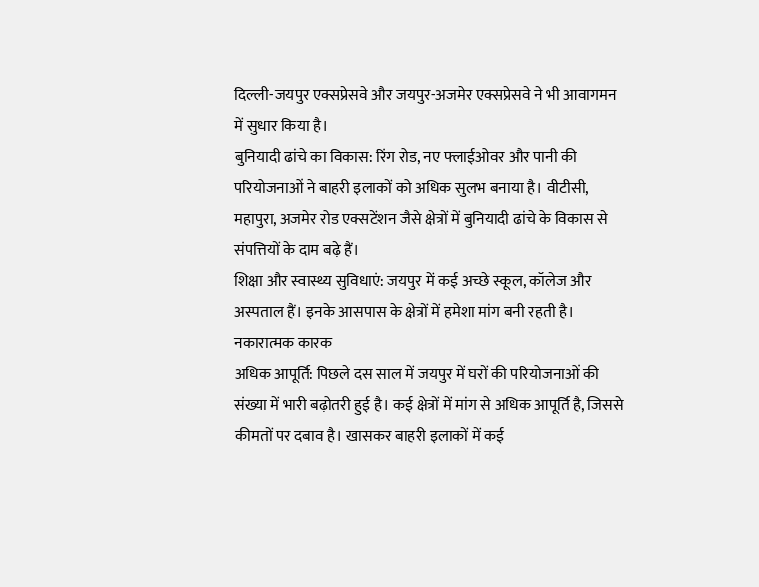दिल्ली-जयपुर एक्सप्रेसवे और जयपुर-अजमेर एक्सप्रेसवे ने भी आवागमन में सुधार किया है।
बुनियादी ढांचे का विकास: रिंग रोड, नए फ्लाईओवर और पानी की परियोजनाओं ने बाहरी इलाकों को अधिक सुलभ बनाया है। वीटीसी, महापुरा, अजमेर रोड एक्सटेंशन जैसे क्षेत्रों में बुनियादी ढांचे के विकास से संपत्तियों के दाम बढ़े हैं।
शिक्षा और स्वास्थ्य सुविधाएं: जयपुर में कई अच्छे स्कूल, कॉलेज और अस्पताल हैं। इनके आसपास के क्षेत्रों में हमेशा मांग बनी रहती है।
नकारात्मक कारक
अधिक आपूर्ति: पिछले दस साल में जयपुर में घरों की परियोजनाओं की संख्या में भारी बढ़ोतरी हुई है। कई क्षेत्रों में मांग से अधिक आपूर्ति है, जिससे कीमतों पर दबाव है। खासकर बाहरी इलाकों में कई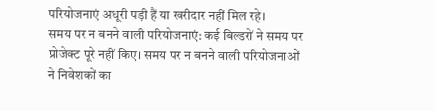परियोजनाएं अधूरी पड़ी हैं या खरीदार नहीं मिल रहे।
समय पर न बनने वाली परियोजनाएं: कई बिल्डरों ने समय पर प्रोजेक्ट पूरे नहीं किए। समय पर न बनने वाली परियोजनाओं ने निवेशकों का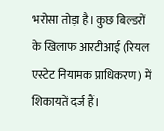भरोसा तोड़ा है। कुछ बिल्डरों के खिलाफ आरटीआई (रियल एस्टेट नियामक प्राधिकरण) में शिकायतें दर्ज हैं।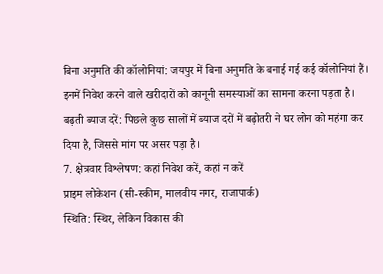बिना अनुमति की कॉलोनियां: जयपुर में बिना अनुमति के बनाई गई कई कॉलोनियां हैं। इनमें निवेश करने वाले खरीदारों को कानूनी समस्याओं का सामना करना पड़ता है।
बढ़ती ब्याज दरें: पिछले कुछ सालों में ब्याज दरों में बढ़ोतरी ने घर लोन को महंगा कर दिया है, जिससे मांग पर असर पड़ा है।
7. क्षेत्रवार विश्लेषण: कहां निवेश करें, कहां न करें
प्राइम लोकेशन (सी-स्कीम, मालवीय नगर, राजापार्क)
स्थिति: स्थिर, लेकिन विकास की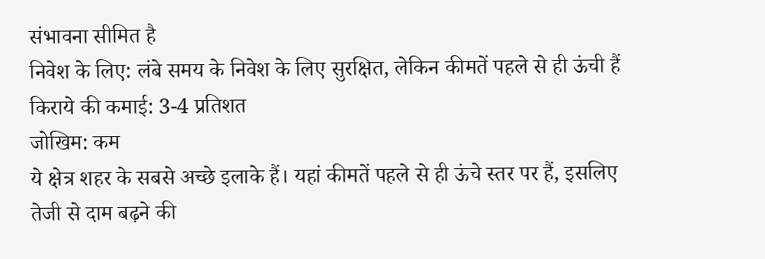संभावना सीमित है
निवेश के लिए: लंबे समय के निवेश के लिए सुरक्षित, लेकिन कीमतें पहले से ही ऊंची हैं
किराये की कमाई: 3-4 प्रतिशत
जोखिम: कम
ये क्षेत्र शहर के सबसे अच्छे इलाके हैं। यहां कीमतें पहले से ही ऊंचे स्तर पर हैं, इसलिए तेजी से दाम बढ़ने की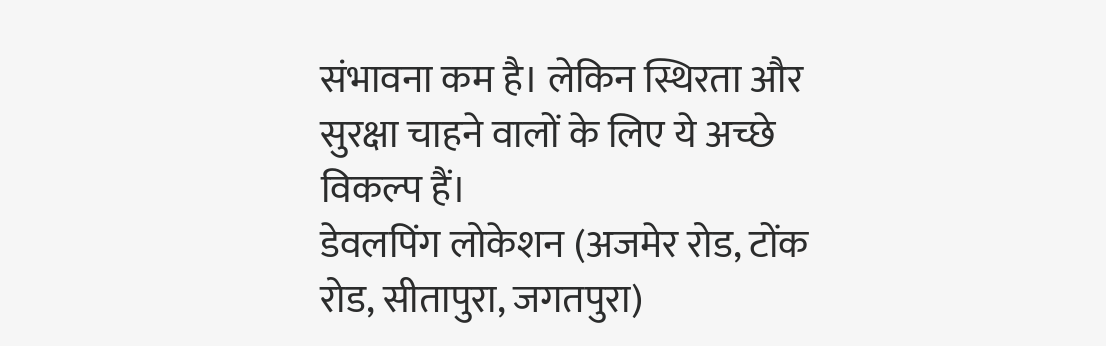संभावना कम है। लेकिन स्थिरता और सुरक्षा चाहने वालों के लिए ये अच्छे विकल्प हैं।
डेवलपिंग लोकेशन (अजमेर रोड, टोंक रोड, सीतापुरा, जगतपुरा)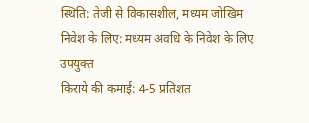स्थिति: तेजी से विकासशील, मध्यम जोखिम
निवेश के लिए: मध्यम अवधि के निवेश के लिए उपयुक्त
किराये की कमाई: 4-5 प्रतिशत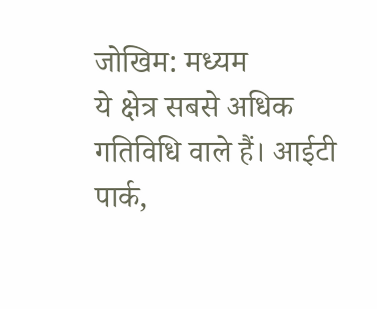जोखिम: मध्यम
ये क्षेत्र सबसे अधिक गतिविधि वाले हैं। आईटी पार्क,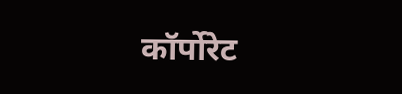कॉर्पोरेट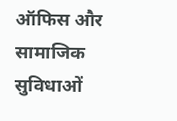ऑफिस और सामाजिक सुविधाओं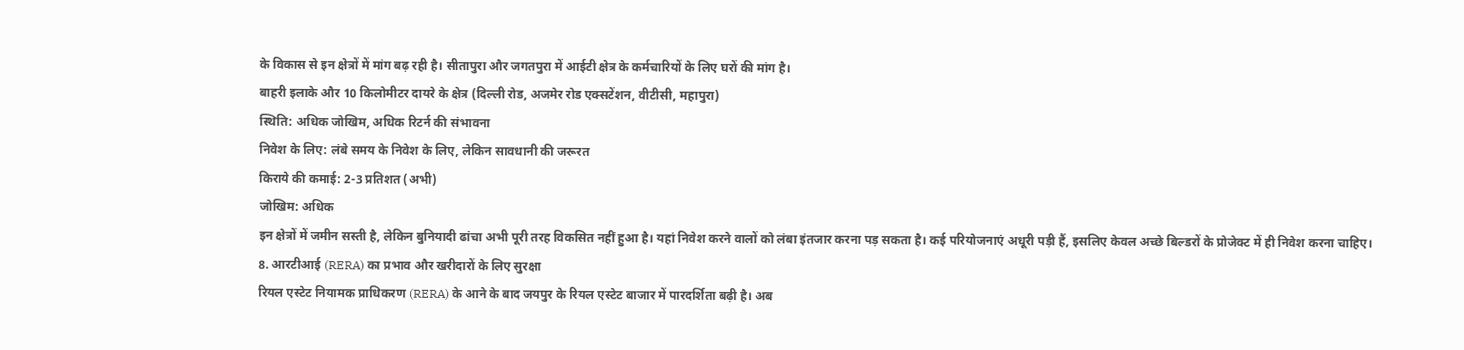के विकास से इन क्षेत्रों में मांग बढ़ रही है। सीतापुरा और जगतपुरा में आईटी क्षेत्र के कर्मचारियों के लिए घरों की मांग है।
बाहरी इलाके और 10 किलोमीटर दायरे के क्षेत्र (दिल्ली रोड, अजमेर रोड एक्सटेंशन, वीटीसी, महापुरा)
स्थिति: अधिक जोखिम, अधिक रिटर्न की संभावना
निवेश के लिए: लंबे समय के निवेश के लिए, लेकिन सावधानी की जरूरत
किराये की कमाई: 2-3 प्रतिशत (अभी)
जोखिम: अधिक
इन क्षेत्रों में जमीन सस्ती है, लेकिन बुनियादी ढांचा अभी पूरी तरह विकसित नहीं हुआ है। यहां निवेश करने वालों को लंबा इंतजार करना पड़ सकता है। कई परियोजनाएं अधूरी पड़ी हैं, इसलिए केवल अच्छे बिल्डरों के प्रोजेक्ट में ही निवेश करना चाहिए।
8. आरटीआई (RERA) का प्रभाव और खरीदारों के लिए सुरक्षा
रियल एस्टेट नियामक प्राधिकरण (RERA) के आने के बाद जयपुर के रियल एस्टेट बाजार में पारदर्शिता बढ़ी है। अब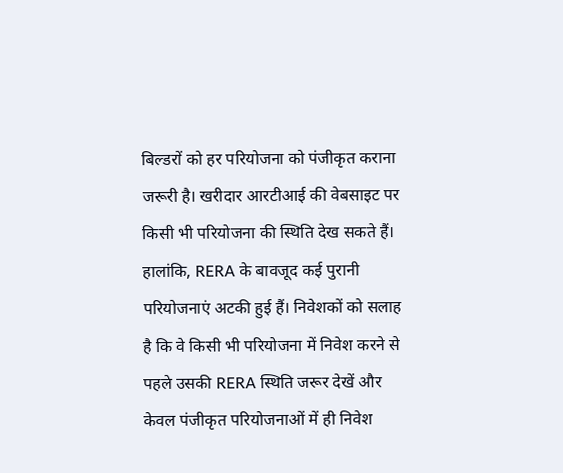बिल्डरों को हर परियोजना को पंजीकृत कराना जरूरी है। खरीदार आरटीआई की वेबसाइट पर किसी भी परियोजना की स्थिति देख सकते हैं।
हालांकि, RERA के बावजूद कई पुरानी परियोजनाएं अटकी हुई हैं। निवेशकों को सलाह है कि वे किसी भी परियोजना में निवेश करने से पहले उसकी RERA स्थिति जरूर देखें और केवल पंजीकृत परियोजनाओं में ही निवेश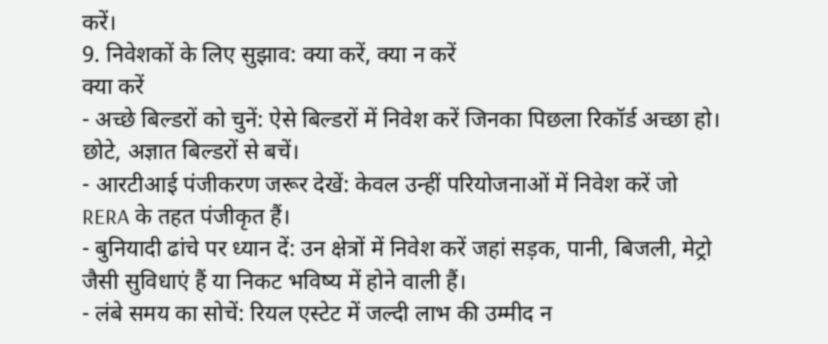करें।
9. निवेशकों के लिए सुझाव: क्या करें, क्या न करें
क्या करें
- अच्छे बिल्डरों को चुनें: ऐसे बिल्डरों में निवेश करें जिनका पिछला रिकॉर्ड अच्छा हो। छोटे, अज्ञात बिल्डरों से बचें।
- आरटीआई पंजीकरण जरूर देखें: केवल उन्हीं परियोजनाओं में निवेश करें जो RERA के तहत पंजीकृत हैं।
- बुनियादी ढांचे पर ध्यान दें: उन क्षेत्रों में निवेश करें जहां सड़क, पानी, बिजली, मेट्रो जैसी सुविधाएं हैं या निकट भविष्य में होने वाली हैं।
- लंबे समय का सोचें: रियल एस्टेट में जल्दी लाभ की उम्मीद न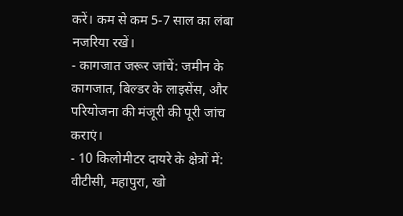करें। कम से कम 5-7 साल का लंबा नजरिया रखें।
- कागजात जरूर जांचें: जमीन के कागजात, बिल्डर के लाइसेंस, और परियोजना की मंजूरी की पूरी जांच कराएं।
- 10 किलोमीटर दायरे के क्षेत्रों में: वीटीसी, महापुरा, खो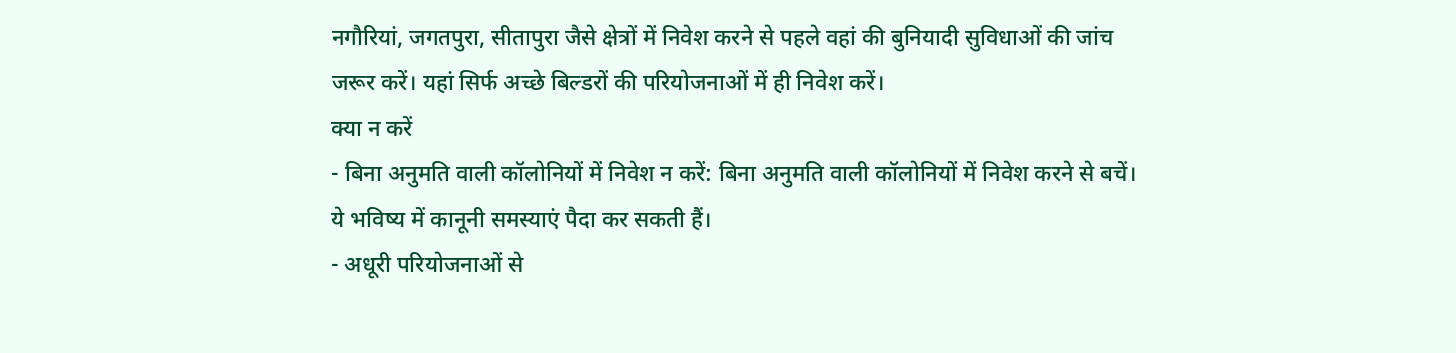नगौरियां, जगतपुरा, सीतापुरा जैसे क्षेत्रों में निवेश करने से पहले वहां की बुनियादी सुविधाओं की जांच जरूर करें। यहां सिर्फ अच्छे बिल्डरों की परियोजनाओं में ही निवेश करें।
क्या न करें
- बिना अनुमति वाली कॉलोनियों में निवेश न करें: बिना अनुमति वाली कॉलोनियों में निवेश करने से बचें। ये भविष्य में कानूनी समस्याएं पैदा कर सकती हैं।
- अधूरी परियोजनाओं से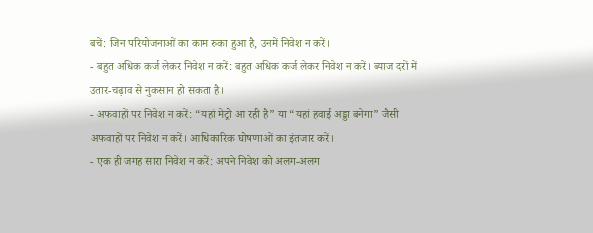बचें: जिन परियोजनाओं का काम रुका हुआ है, उनमें निवेश न करें।
- बहुत अधिक कर्ज लेकर निवेश न करें: बहुत अधिक कर्ज लेकर निवेश न करें। ब्याज दरों में उतार-चढ़ाव से नुकसान हो सकता है।
- अफवाहों पर निवेश न करें: “यहां मेट्रो आ रही है” या “यहां हवाई अड्डा बनेगा” जैसी अफवाहों पर निवेश न करें। आधिकारिक घोषणाओं का इंतजार करें।
- एक ही जगह सारा निवेश न करें: अपने निवेश को अलग-अलग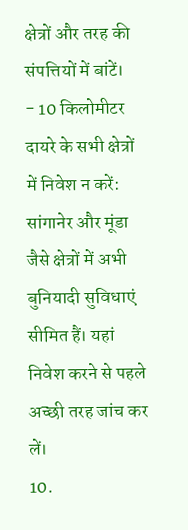क्षेत्रों और तरह की संपत्तियों में बांटें।
- 10 किलोमीटर दायरे के सभी क्षेत्रों में निवेश न करें: सांगानेर और मूंडा जैसे क्षेत्रों में अभी बुनियादी सुविधाएं सीमित हैं। यहां निवेश करने से पहले अच्छी तरह जांच कर लें।
10.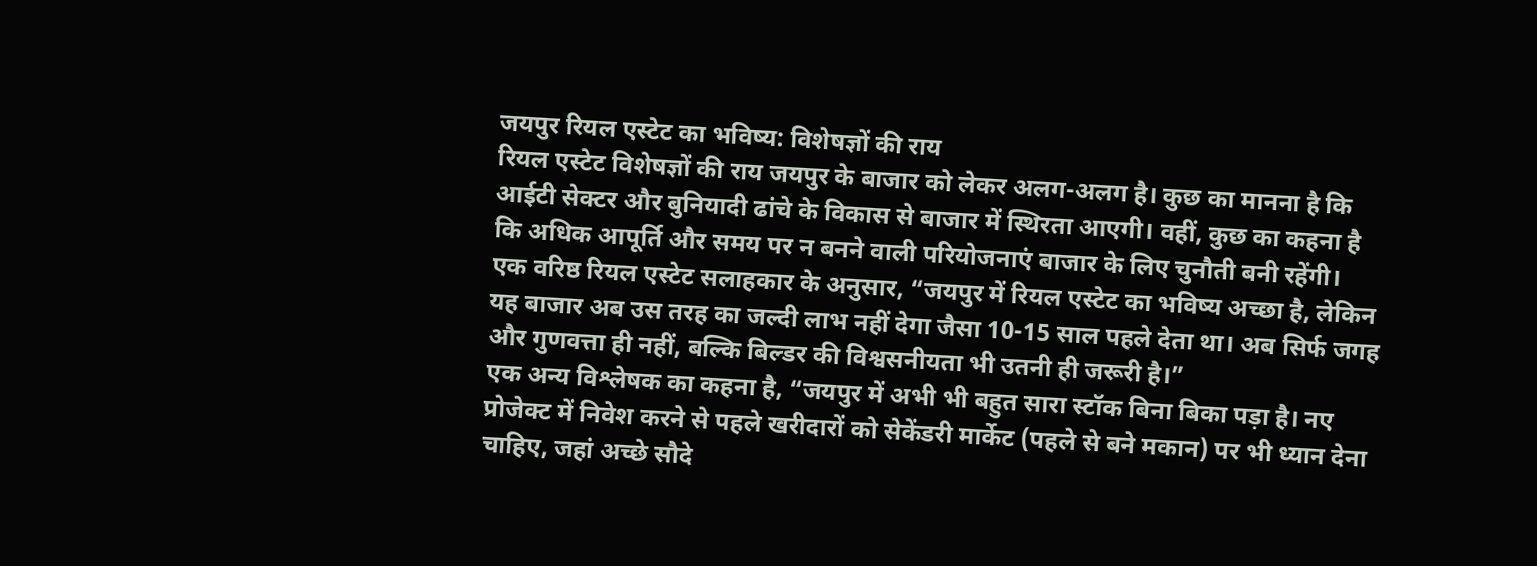जयपुर रियल एस्टेट का भविष्य: विशेषज्ञों की राय
रियल एस्टेट विशेषज्ञों की राय जयपुर के बाजार को लेकर अलग-अलग है। कुछ का मानना है कि आईटी सेक्टर और बुनियादी ढांचे के विकास से बाजार में स्थिरता आएगी। वहीं, कुछ का कहना है कि अधिक आपूर्ति और समय पर न बनने वाली परियोजनाएं बाजार के लिए चुनौती बनी रहेंगी।
एक वरिष्ठ रियल एस्टेट सलाहकार के अनुसार, “जयपुर में रियल एस्टेट का भविष्य अच्छा है, लेकिन यह बाजार अब उस तरह का जल्दी लाभ नहीं देगा जैसा 10-15 साल पहले देता था। अब सिर्फ जगह और गुणवत्ता ही नहीं, बल्कि बिल्डर की विश्वसनीयता भी उतनी ही जरूरी है।”
एक अन्य विश्लेषक का कहना है, “जयपुर में अभी भी बहुत सारा स्टॉक बिना बिका पड़ा है। नए प्रोजेक्ट में निवेश करने से पहले खरीदारों को सेकेंडरी मार्केट (पहले से बने मकान) पर भी ध्यान देना चाहिए, जहां अच्छे सौदे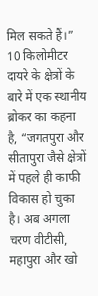मिल सकते हैं।”
10 किलोमीटर दायरे के क्षेत्रों के बारे में एक स्थानीय ब्रोकर का कहना है, “जगतपुरा और सीतापुरा जैसे क्षेत्रों में पहले ही काफी विकास हो चुका है। अब अगला चरण वीटीसी, महापुरा और खो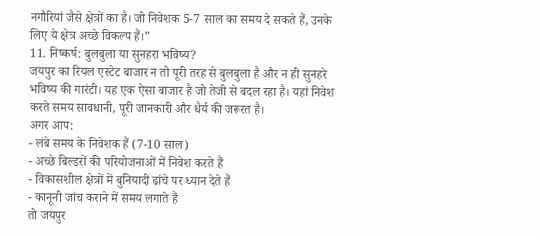नगौरियां जैसे क्षेत्रों का है। जो निवेशक 5-7 साल का समय दे सकते हैं, उनके लिए ये क्षेत्र अच्छे विकल्प हैं।”
11. निष्कर्ष: बुलबुला या सुनहरा भविष्य?
जयपुर का रियल एस्टेट बाजार न तो पूरी तरह से बुलबुला है और न ही सुनहरे भविष्य की गारंटी। यह एक ऐसा बाजार है जो तेजी से बदल रहा है। यहां निवेश करते समय सावधानी, पूरी जानकारी और धैर्य की जरूरत है।
अगर आप:
- लंबे समय के निवेशक हैं (7-10 साल)
- अच्छे बिल्डरों की परियोजनाओं में निवेश करते हैं
- विकासशील क्षेत्रों में बुनियादी ढांचे पर ध्यान देते हैं
- कानूनी जांच कराने में समय लगाते हैं
तो जयपुर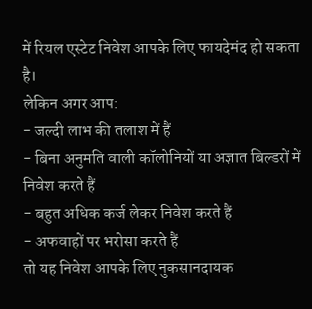में रियल एस्टेट निवेश आपके लिए फायदेमंद हो सकता है।
लेकिन अगर आप:
- जल्दी लाभ की तलाश में हैं
- बिना अनुमति वाली कॉलोनियों या अज्ञात बिल्डरों में निवेश करते हैं
- बहुत अधिक कर्ज लेकर निवेश करते हैं
- अफवाहों पर भरोसा करते हैं
तो यह निवेश आपके लिए नुकसानदायक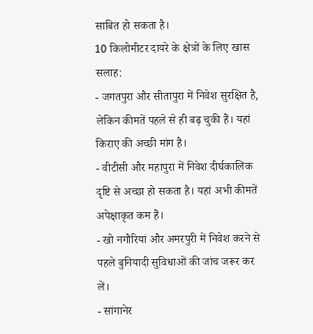साबित हो सकता है।
10 किलोमीटर दायरे के क्षेत्रों के लिए खास सलाह:
- जगतपुरा और सीतापुरा में निवेश सुरक्षित है, लेकिन कीमतें पहले से ही बढ़ चुकी हैं। यहां किराए की अच्छी मांग है।
- वीटीसी और महापुरा में निवेश दीर्घकालिक दृष्टि से अच्छा हो सकता है। यहां अभी कीमतें अपेक्षाकृत कम हैं।
- खो नगौरियां और अमरपुरी में निवेश करने से पहले बुनियादी सुविधाओं की जांच जरूर कर लें।
- सांगानेर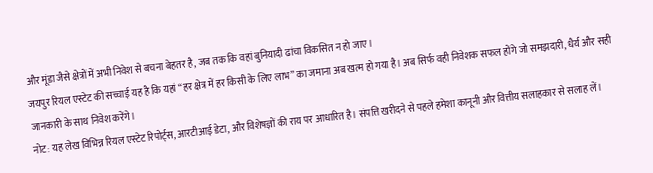और मूंडा जैसे क्षेत्रों में अभी निवेश से बचना बेहतर है, जब तक कि वहां बुनियादी ढांचा विकसित न हो जाए।
जयपुर रियल एस्टेट की सच्चाई यह है कि यहां “हर क्षेत्र में हर किसी के लिए लाभ” का जमाना अब खत्म हो गया है। अब सिर्फ वही निवेशक सफल होंगे जो समझदारी, धैर्य और सही जानकारी के साथ निवेश करेंगे।
नोट: यह लेख विभिन्न रियल एस्टेट रिपोर्ट्स, आरटीआई डेटा, और विशेषज्ञों की राय पर आधारित है। संपत्ति खरीदने से पहले हमेशा कानूनी और वित्तीय सलाहकार से सलाह लें।